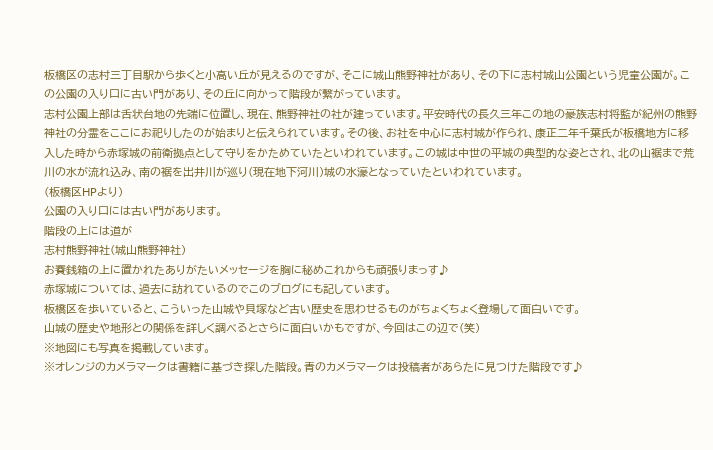板橋区の志村三丁目駅から歩くと小高い丘が見えるのですが、そこに城山熊野神社があり、その下に志村城山公園という児童公園が。この公園の入り口に古い門があり、その丘に向かって階段が繋がっています。
志村公園上部は舌状台地の先端に位置し、現在、熊野神社の社が建っています。平安時代の長久三年この地の豪族志村将監が紀州の熊野神社の分霊をここにお祀りしたのが始まりと伝えられています。その後、お社を中心に志村城が作られ、康正二年千葉氏が板橋地方に移入した時から赤塚城の前衛拠点として守りをかためていたといわれています。この城は中世の平城の典型的な姿とされ、北の山裾まで荒川の水が流れ込み、南の裾を出井川が巡り(現在地下河川)城の水濠となっていたといわれています。
(板橋区HPより)
公園の入り口には古い門があります。
階段の上には道が
志村熊野神社(城山熊野神社)
お賽銭箱の上に置かれたありがたいメッセージを胸に秘めこれからも頑張りまっす♪
赤塚城については、過去に訪れているのでこのブログにも記しています。
板橋区を歩いていると、こういった山城や貝塚など古い歴史を思わせるものがちょくちょく登場して面白いです。
山城の歴史や地形との関係を詳しく調べるとさらに面白いかもですが、今回はこの辺で(笑)
※地図にも写真を掲載しています。
※オレンジのカメラマークは書籍に基づき探した階段。青のカメラマークは投稿者があらたに見つけた階段です♪